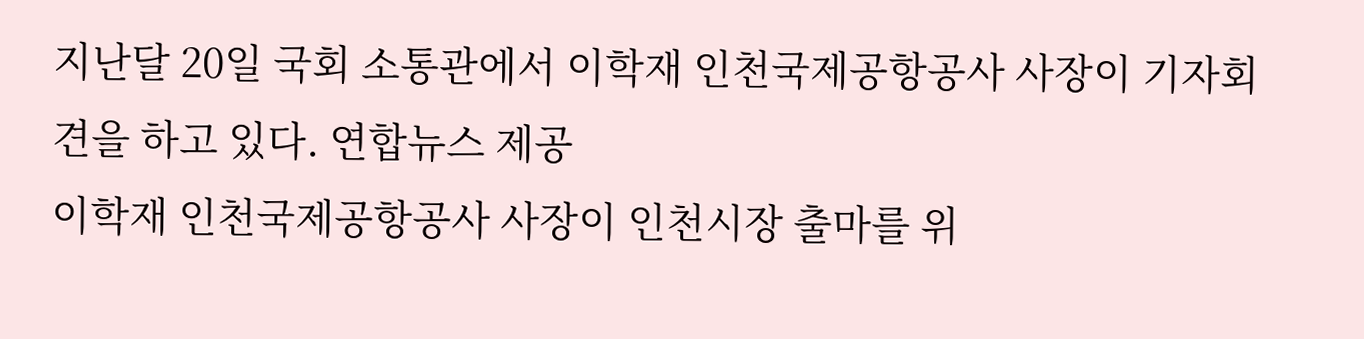지난달 20일 국회 소통관에서 이학재 인천국제공항공사 사장이 기자회견을 하고 있다. 연합뉴스 제공
이학재 인천국제공항공사 사장이 인천시장 출마를 위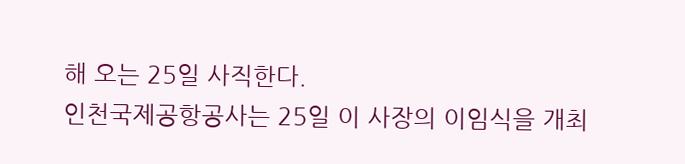해 오는 25일 사직한다.
인천국제공항공사는 25일 이 사장의 이임식을 개최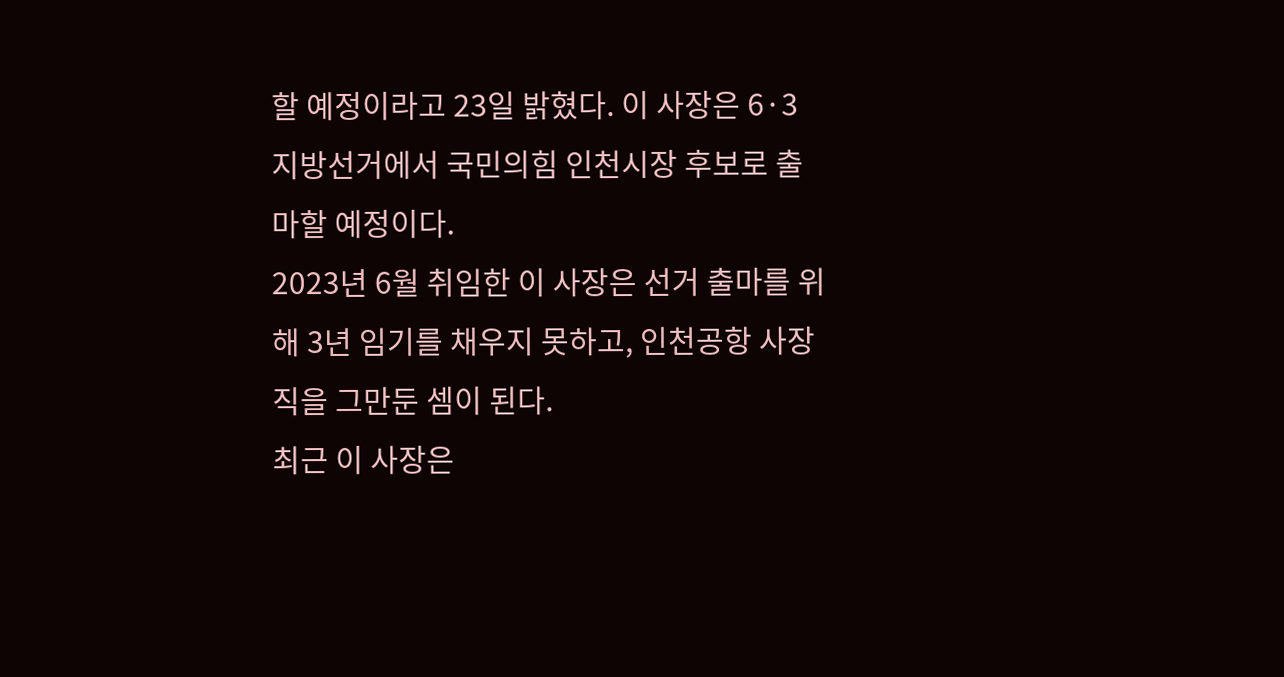할 예정이라고 23일 밝혔다. 이 사장은 6·3 지방선거에서 국민의힘 인천시장 후보로 출마할 예정이다.
2023년 6월 취임한 이 사장은 선거 출마를 위해 3년 임기를 채우지 못하고, 인천공항 사장직을 그만둔 셈이 된다.
최근 이 사장은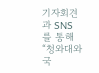기자회견과 SNS를 통해 “청와대와 국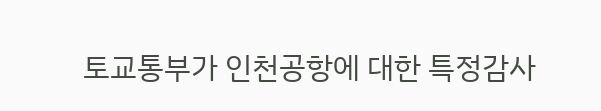토교통부가 인천공항에 대한 특정감사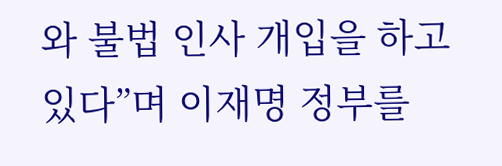와 불법 인사 개입을 하고 있다”며 이재명 정부를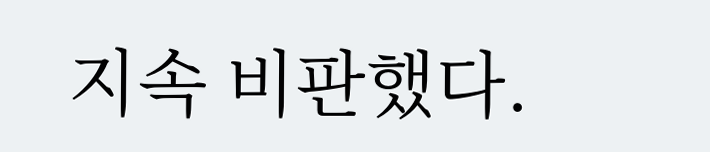지속 비판했다.